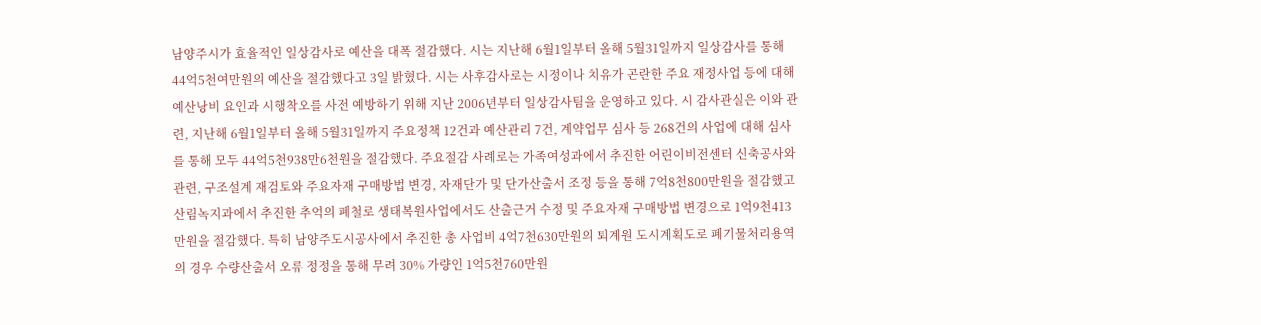남양주시가 효율적인 일상감사로 예산을 대폭 절감했다. 시는 지난해 6월1일부터 올해 5월31일까지 일상감사를 통해 44억5천여만원의 예산을 절감했다고 3일 밝혔다. 시는 사후감사로는 시정이나 치유가 곤란한 주요 재정사업 등에 대해 예산낭비 요인과 시행착오를 사전 예방하기 위해 지난 2006년부터 일상감사팀을 운영하고 있다. 시 감사관실은 이와 관련, 지난해 6월1일부터 올해 5월31일까지 주요정책 12건과 예산관리 7건, 계약업무 심사 등 268건의 사업에 대해 심사를 통해 모두 44억5천938만6천원을 절감했다. 주요절감 사례로는 가족여성과에서 추진한 어린이비전센터 신축공사와 관련, 구조설계 재검토와 주요자재 구매방법 변경, 자재단가 및 단가산출서 조정 등을 통해 7억8천800만원을 절감했고 산림녹지과에서 추진한 추억의 폐철로 생태복원사업에서도 산출근거 수정 및 주요자재 구매방법 변경으로 1억9천413만원을 절감했다. 특히 남양주도시공사에서 추진한 총 사업비 4억7천630만원의 퇴계원 도시계획도로 폐기물처리용역의 경우 수량산출서 오류 정정을 통해 무려 30% 가량인 1억5천760만원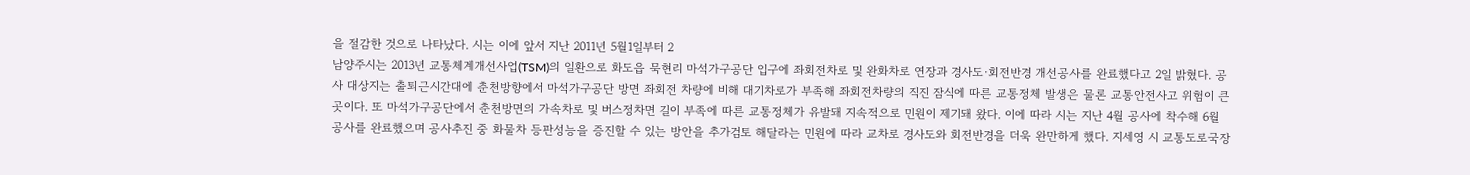을 절감한 것으로 나타났다. 시는 이에 앞서 지난 2011년 5월1일부터 2
남양주시는 2013년 교통체계개선사업(TSM)의 일환으로 화도읍 묵현리 마석가구공단 입구에 좌회전차로 및 완화차로 연장과 경사도·회전반경 개선공사를 완료했다고 2일 밝혔다. 공사 대상지는 출퇴근시간대에 춘천방향에서 마석가구공단 방면 좌회전 차량에 비해 대기차로가 부족해 좌회전차량의 직진 잠식에 따른 교통정체 발생은 물론 교통안전사고 위험이 큰 곳이다. 또 마석가구공단에서 춘천방면의 가속차로 및 버스정차면 길이 부족에 따른 교통정체가 유발돼 지속적으로 민원이 제기돼 왔다. 이에 따라 시는 지난 4월 공사에 착수해 6월 공사를 완료했으며 공사추진 중 화물차 등판성능을 증진할 수 있는 방안을 추가검토 해달라는 민원에 따라 교차로 경사도와 회전반경을 더욱 완만하게 했다. 지세영 시 교통도로국장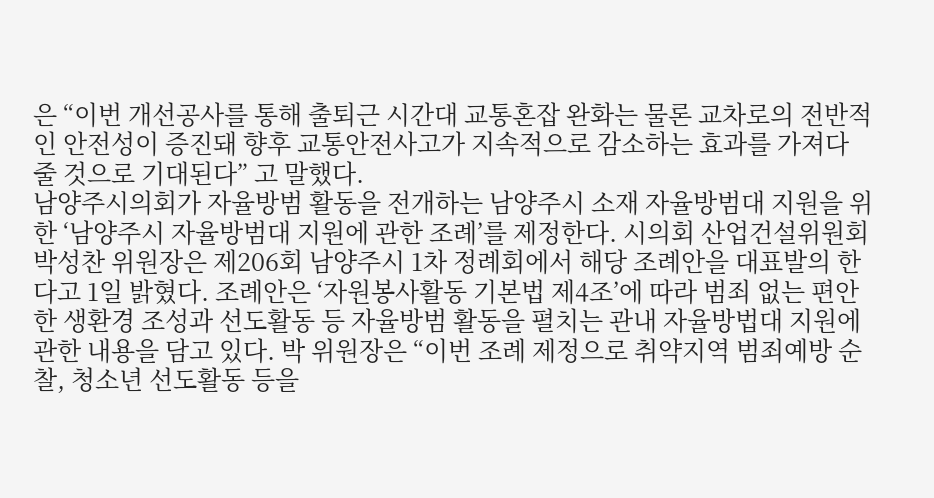은 “이번 개선공사를 통해 출퇴근 시간대 교통혼잡 완화는 물론 교차로의 전반적인 안전성이 증진돼 향후 교통안전사고가 지속적으로 감소하는 효과를 가져다 줄 것으로 기대된다” 고 말했다.
남양주시의회가 자율방범 활동을 전개하는 남양주시 소재 자율방범대 지원을 위한 ‘남양주시 자율방범대 지원에 관한 조례’를 제정한다. 시의회 산업건설위원회 박성찬 위원장은 제206회 남양주시 1차 정례회에서 해당 조례안을 대표발의 한다고 1일 밝혔다. 조례안은 ‘자원봉사활동 기본법 제4조’에 따라 범죄 없는 편안한 생환경 조성과 선도활동 등 자율방범 활동을 펼치는 관내 자율방법대 지원에 관한 내용을 담고 있다. 박 위원장은 “이번 조례 제정으로 취약지역 범죄예방 순찰, 청소년 선도활동 등을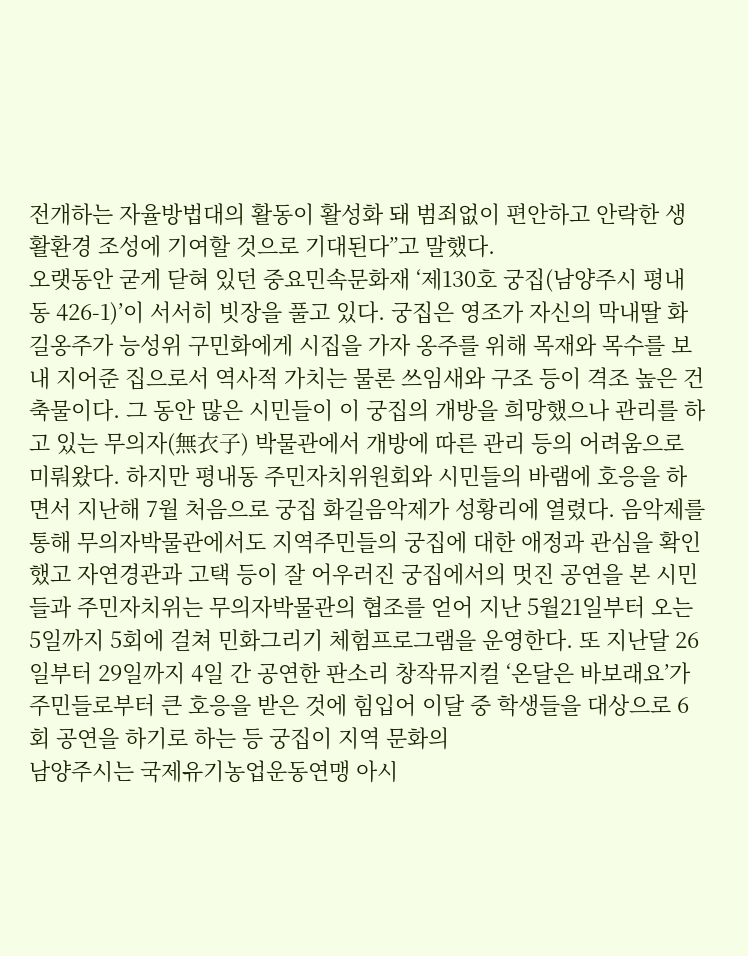전개하는 자율방법대의 활동이 활성화 돼 범죄없이 편안하고 안락한 생활환경 조성에 기여할 것으로 기대된다”고 말했다.
오랫동안 굳게 닫혀 있던 중요민속문화재 ‘제130호 궁집(남양주시 평내동 426-1)’이 서서히 빗장을 풀고 있다. 궁집은 영조가 자신의 막내딸 화길옹주가 능성위 구민화에게 시집을 가자 옹주를 위해 목재와 목수를 보내 지어준 집으로서 역사적 가치는 물론 쓰임새와 구조 등이 격조 높은 건축물이다. 그 동안 많은 시민들이 이 궁집의 개방을 희망했으나 관리를 하고 있는 무의자(無衣子) 박물관에서 개방에 따른 관리 등의 어려움으로 미뤄왔다. 하지만 평내동 주민자치위원회와 시민들의 바램에 호응을 하면서 지난해 7월 처음으로 궁집 화길음악제가 성황리에 열렸다. 음악제를 통해 무의자박물관에서도 지역주민들의 궁집에 대한 애정과 관심을 확인했고 자연경관과 고택 등이 잘 어우러진 궁집에서의 멋진 공연을 본 시민들과 주민자치위는 무의자박물관의 협조를 얻어 지난 5월21일부터 오는 5일까지 5회에 걸쳐 민화그리기 체험프로그램을 운영한다. 또 지난달 26일부터 29일까지 4일 간 공연한 판소리 창작뮤지컬 ‘온달은 바보래요’가 주민들로부터 큰 호응을 받은 것에 힘입어 이달 중 학생들을 대상으로 6회 공연을 하기로 하는 등 궁집이 지역 문화의
남양주시는 국제유기농업운동연맹 아시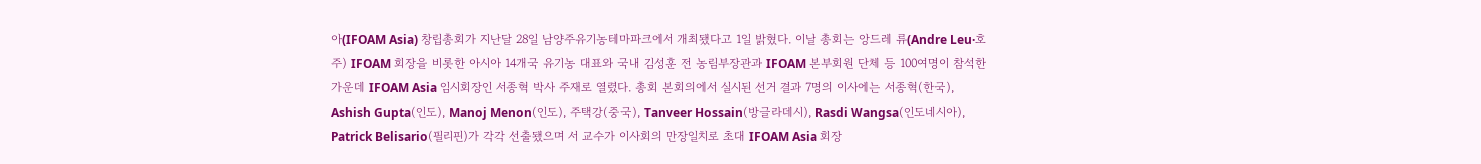아(IFOAM Asia) 창립총회가 지난달 28일 남양주유기농테마파크에서 개최됐다고 1일 밝혔다. 이날 총회는 앙드레 류(Andre Leu·호주) IFOAM 회장을 비롯한 아시아 14개국 유기농 대표와 국내 김성훈 전 농림부장관과 IFOAM 본부회원 단체 등 100여명이 참석한 가운데 IFOAM Asia 임시회장인 서종혁 박사 주재로 열렸다. 총회 본회의에서 실시된 선거 결과 7명의 이사에는 서종혁(한국), Ashish Gupta(인도), Manoj Menon(인도), 주택강(중국), Tanveer Hossain(방글라데시), Rasdi Wangsa(인도네시아), Patrick Belisario(필리핀)가 각각 선출됐으며 서 교수가 이사회의 만장일치로 초대 IFOAM Asia 회장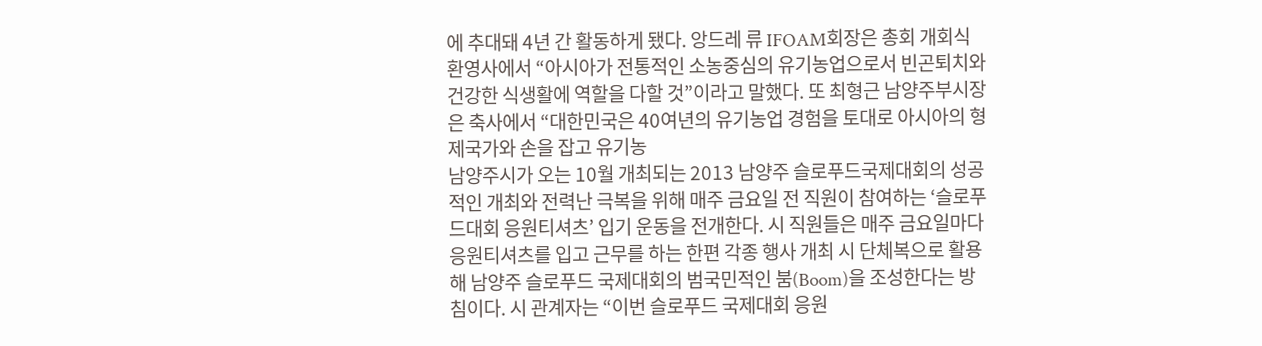에 추대돼 4년 간 활동하게 됐다. 앙드레 류 IFOAM회장은 총회 개회식 환영사에서 “아시아가 전통적인 소농중심의 유기농업으로서 빈곤퇴치와 건강한 식생활에 역할을 다할 것”이라고 말했다. 또 최형근 남양주부시장은 축사에서 “대한민국은 40여년의 유기농업 경험을 토대로 아시아의 형제국가와 손을 잡고 유기농
남양주시가 오는 10월 개최되는 2013 남양주 슬로푸드국제대회의 성공적인 개최와 전력난 극복을 위해 매주 금요일 전 직원이 참여하는 ‘슬로푸드대회 응원티셔츠’ 입기 운동을 전개한다. 시 직원들은 매주 금요일마다 응원티셔츠를 입고 근무를 하는 한편 각종 행사 개최 시 단체복으로 활용해 남양주 슬로푸드 국제대회의 범국민적인 붐(Boom)을 조성한다는 방침이다. 시 관계자는 “이번 슬로푸드 국제대회 응원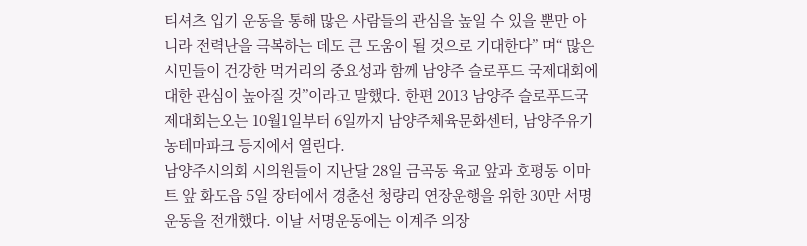티셔츠 입기 운동을 통해 많은 사람들의 관심을 높일 수 있을 뿐만 아니라 전력난을 극복하는 데도 큰 도움이 될 것으로 기대한다” 며“ 많은 시민들이 건강한 먹거리의 중요성과 함께 남양주 슬로푸드 국제대회에 대한 관심이 높아질 것”이라고 말했다. 한편 2013 남양주 슬로푸드국제대회는오는 10월1일부터 6일까지 남양주체육문화센터, 남양주유기농테마파크 등지에서 열린다.
남양주시의회 시의원들이 지난달 28일 금곡동 육교 앞과 호평동 이마트 앞 화도읍 5일 장터에서 경춘선 청량리 연장운행을 위한 30만 서명운동을 전개했다. 이날 서명운동에는 이계주 의장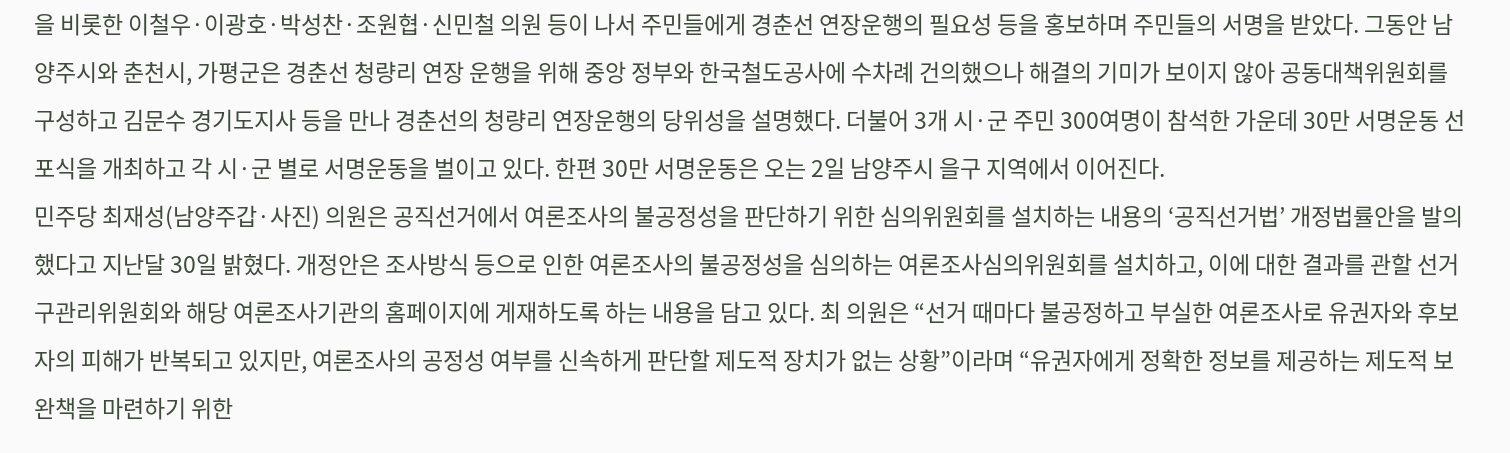을 비롯한 이철우·이광호·박성찬·조원협·신민철 의원 등이 나서 주민들에게 경춘선 연장운행의 필요성 등을 홍보하며 주민들의 서명을 받았다. 그동안 남양주시와 춘천시, 가평군은 경춘선 청량리 연장 운행을 위해 중앙 정부와 한국철도공사에 수차례 건의했으나 해결의 기미가 보이지 않아 공동대책위원회를 구성하고 김문수 경기도지사 등을 만나 경춘선의 청량리 연장운행의 당위성을 설명했다. 더불어 3개 시·군 주민 300여명이 참석한 가운데 30만 서명운동 선포식을 개최하고 각 시·군 별로 서명운동을 벌이고 있다. 한편 30만 서명운동은 오는 2일 남양주시 을구 지역에서 이어진다.
민주당 최재성(남양주갑·사진) 의원은 공직선거에서 여론조사의 불공정성을 판단하기 위한 심의위원회를 설치하는 내용의 ‘공직선거법’ 개정법률안을 발의했다고 지난달 30일 밝혔다. 개정안은 조사방식 등으로 인한 여론조사의 불공정성을 심의하는 여론조사심의위원회를 설치하고, 이에 대한 결과를 관할 선거구관리위원회와 해당 여론조사기관의 홈페이지에 게재하도록 하는 내용을 담고 있다. 최 의원은 “선거 때마다 불공정하고 부실한 여론조사로 유권자와 후보자의 피해가 반복되고 있지만, 여론조사의 공정성 여부를 신속하게 판단할 제도적 장치가 없는 상황”이라며 “유권자에게 정확한 정보를 제공하는 제도적 보완책을 마련하기 위한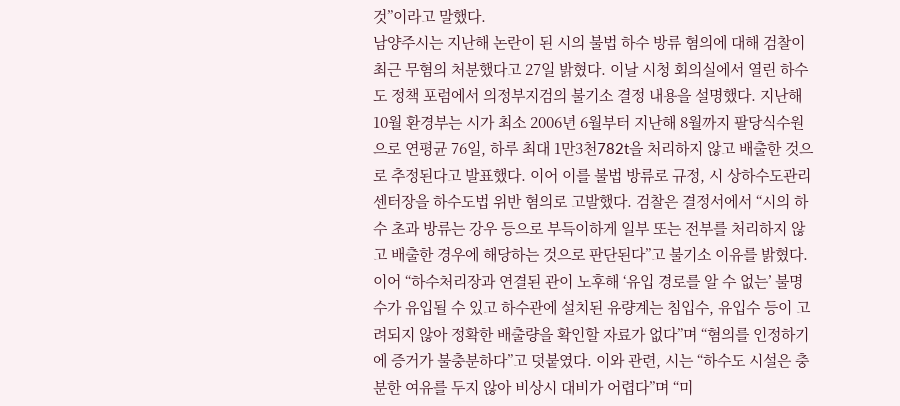것”이라고 말했다.
남양주시는 지난해 논란이 된 시의 불법 하수 방류 혐의에 대해 검찰이 최근 무혐의 처분했다고 27일 밝혔다. 이날 시청 회의실에서 열린 하수도 정책 포럼에서 의정부지검의 불기소 결정 내용을 설명했다. 지난해 10월 환경부는 시가 최소 2006년 6월부터 지난해 8월까지 팔당식수원으로 연평균 76일, 하루 최대 1만3천782t을 처리하지 않고 배출한 것으로 추정된다고 발표했다. 이어 이를 불법 방류로 규정, 시 상하수도관리센터장을 하수도법 위반 혐의로 고발했다. 검찰은 결정서에서 “시의 하수 초과 방류는 강우 등으로 부득이하게 일부 또는 전부를 처리하지 않고 배출한 경우에 해당하는 것으로 판단된다”고 불기소 이유를 밝혔다. 이어 “하수처리장과 연결된 관이 노후해 ‘유입 경로를 알 수 없는’ 불명수가 유입될 수 있고 하수관에 설치된 유량계는 침입수, 유입수 등이 고려되지 않아 정확한 배출량을 확인할 자료가 없다”며 “혐의를 인정하기에 증거가 불충분하다”고 덧붙였다. 이와 관련, 시는 “하수도 시설은 충분한 여유를 두지 않아 비상시 대비가 어렵다”며 “미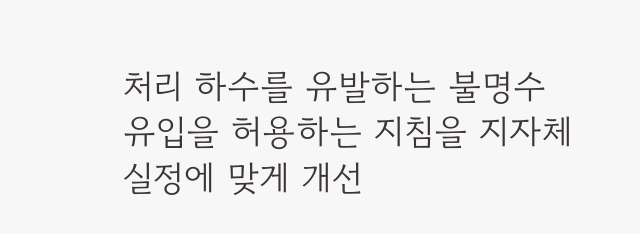처리 하수를 유발하는 불명수 유입을 허용하는 지침을 지자체 실정에 맞게 개선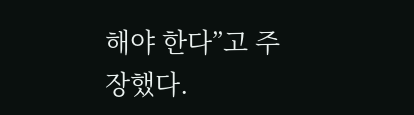해야 한다”고 주장했다.